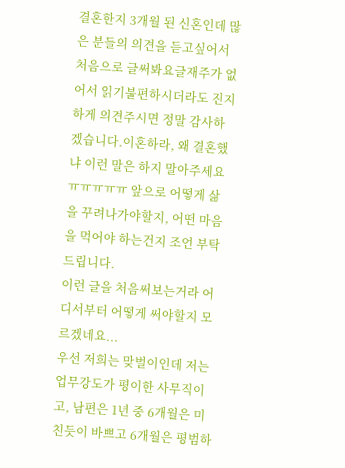결혼한지 3개월 된 신혼인데 많은 분들의 의견을 듣고싶어서 처음으로 글써봐요글재주가 없어서 읽기불편하시더라도 진지하게 의견주시면 정말 감사하겠습니다.이혼하라, 왜 결혼했냐 이런 말은 하지 말아주세요ㅠㅠㅠㅠㅠ 앞으로 어떻게 삶을 꾸려나가야할지, 어떤 마음을 먹어야 하는건지 조언 부탁드립니다.
이런 글을 처음써보는거라 어디서부터 어떻게 써야할지 모르겠네요...
우선 저희는 맞벌이인데 저는 업무강도가 평이한 사무직이고, 남편은 1년 중 6개월은 미친듯이 바쁘고 6개월은 평범하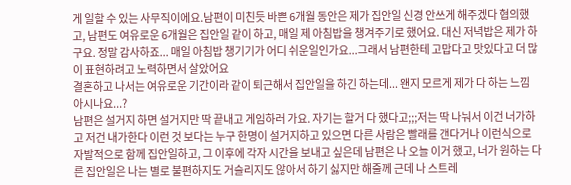게 일할 수 있는 사무직이에요.남편이 미친듯 바쁜 6개월 동안은 제가 집안일 신경 안쓰게 해주겠다 협의했고, 남편도 여유로운 6개월은 집안일 같이 하고, 매일 제 아침밥을 챙겨주기로 했어요. 대신 저녁밥은 제가 하구요. 정말 감사하죠... 매일 아침밥 챙기기가 어디 쉬운일인가요...그래서 남편한테 고맙다고 맛있다고 더 많이 표현하려고 노력하면서 살았어요
결혼하고 나서는 여유로운 기간이라 같이 퇴근해서 집안일을 하긴 하는데... 왠지 모르게 제가 다 하는 느낌 아시나요...?
남편은 설거지 하면 설거지만 딱 끝내고 게임하러 가요. 자기는 할거 다 했다고;;;저는 딱 나눠서 이건 너가하고 저건 내가한다 이런 것 보다는 누구 한명이 설거지하고 있으면 다른 사람은 빨래를 갠다거나 이런식으로 자발적으로 함께 집안일하고, 그 이후에 각자 시간을 보내고 싶은데 남편은 나 오늘 이거 했고, 너가 원하는 다른 집안일은 나는 별로 불편하지도 거슬리지도 않아서 하기 싫지만 해줄께 근데 나 스트레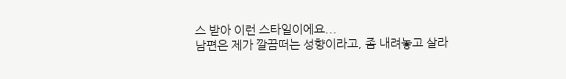스 받아 이런 스타일이에요...
남편은 제가 깔끔떠는 성향이라고, 좀 내려놓고 살라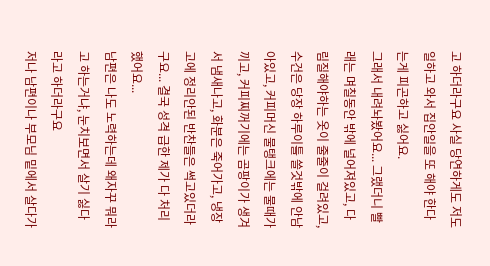고 하더라구요 사실 당연하게도 저도 일하고 와서 집안일을 또 해야 한다는게 피곤하고 싫어요.
그래서 내려놔봤어요... 그랬더니 빨래는 며칠동안 밖에 널어져있고, 다림질해야하는 옷이 줄줄이 걸려있고, 수건은 당장 하루이틀 쓸것밖에 안남아있고, 커피머신 물탱크에는 물때가 끼고, 커피찌꺼기에는 곰팡이가 생겨서 냄새나고, 화분은 죽어가고, 냉장고에 정리안된 반찬들은 썩고있더라구요... 결국 성격 급한 제가 다 처리했어요...
남편은 나도 노력하는데 왜자꾸 뭐라고 하는거냐, 눈치보면서 살기 싫다 라고 하더라구요
저나 남편이나 부모님 밑에서 살다가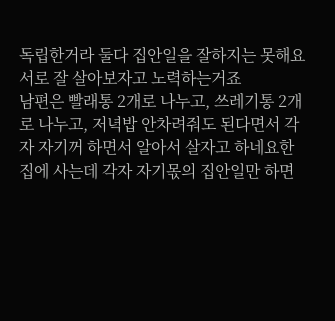독립한거라 둘다 집안일을 잘하지는 못해요서로 잘 살아보자고 노력하는거죠
남편은 빨래통 2개로 나누고, 쓰레기통 2개로 나누고, 저녁밥 안차려줘도 된다면서 각자 자기꺼 하면서 알아서 살자고 하네요한집에 사는데 각자 자기몫의 집안일만 하면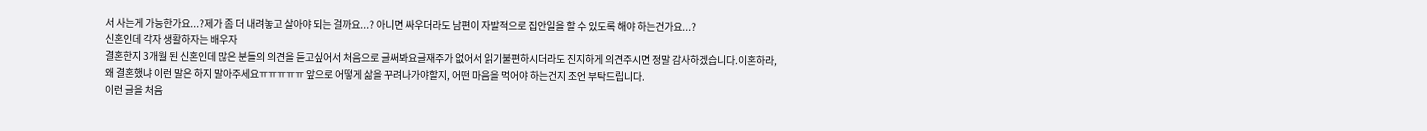서 사는게 가능한가요...?제가 좀 더 내려놓고 살아야 되는 걸까요...? 아니면 싸우더라도 남편이 자발적으로 집안일을 할 수 있도록 해야 하는건가요...?
신혼인데 각자 생활하자는 배우자
결혼한지 3개월 된 신혼인데 많은 분들의 의견을 듣고싶어서 처음으로 글써봐요글재주가 없어서 읽기불편하시더라도 진지하게 의견주시면 정말 감사하겠습니다.이혼하라, 왜 결혼했냐 이런 말은 하지 말아주세요ㅠㅠㅠㅠㅠ 앞으로 어떻게 삶을 꾸려나가야할지, 어떤 마음을 먹어야 하는건지 조언 부탁드립니다.
이런 글을 처음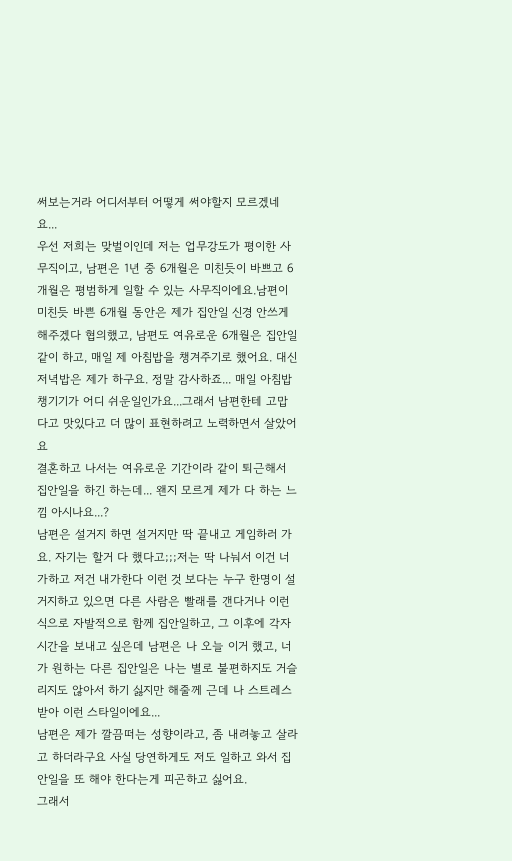써보는거라 어디서부터 어떻게 써야할지 모르겠네요...
우선 저희는 맞벌이인데 저는 업무강도가 평이한 사무직이고, 남편은 1년 중 6개월은 미친듯이 바쁘고 6개월은 평범하게 일할 수 있는 사무직이에요.남편이 미친듯 바쁜 6개월 동안은 제가 집안일 신경 안쓰게 해주겠다 협의했고, 남편도 여유로운 6개월은 집안일 같이 하고, 매일 제 아침밥을 챙겨주기로 했어요. 대신 저녁밥은 제가 하구요. 정말 감사하죠... 매일 아침밥 챙기기가 어디 쉬운일인가요...그래서 남편한테 고맙다고 맛있다고 더 많이 표현하려고 노력하면서 살았어요
결혼하고 나서는 여유로운 기간이라 같이 퇴근해서 집안일을 하긴 하는데... 왠지 모르게 제가 다 하는 느낌 아시나요...?
남편은 설거지 하면 설거지만 딱 끝내고 게임하러 가요. 자기는 할거 다 했다고;;;저는 딱 나눠서 이건 너가하고 저건 내가한다 이런 것 보다는 누구 한명이 설거지하고 있으면 다른 사람은 빨래를 갠다거나 이런식으로 자발적으로 함께 집안일하고, 그 이후에 각자 시간을 보내고 싶은데 남편은 나 오늘 이거 했고, 너가 원하는 다른 집안일은 나는 별로 불편하지도 거슬리지도 않아서 하기 싫지만 해줄께 근데 나 스트레스 받아 이런 스타일이에요...
남편은 제가 깔끔떠는 성향이라고, 좀 내려놓고 살라고 하더라구요 사실 당연하게도 저도 일하고 와서 집안일을 또 해야 한다는게 피곤하고 싫어요.
그래서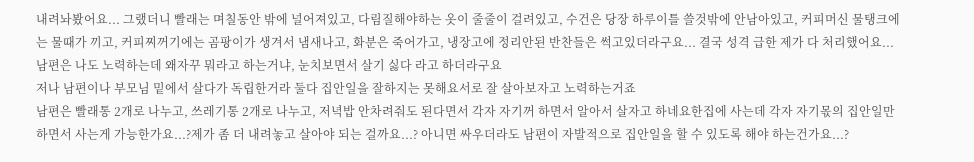내려놔봤어요... 그랬더니 빨래는 며칠동안 밖에 널어져있고, 다림질해야하는 옷이 줄줄이 걸려있고, 수건은 당장 하루이틀 쓸것밖에 안남아있고, 커피머신 물탱크에는 물때가 끼고, 커피찌꺼기에는 곰팡이가 생겨서 냄새나고, 화분은 죽어가고, 냉장고에 정리안된 반찬들은 썩고있더라구요... 결국 성격 급한 제가 다 처리했어요...
남편은 나도 노력하는데 왜자꾸 뭐라고 하는거냐, 눈치보면서 살기 싫다 라고 하더라구요
저나 남편이나 부모님 밑에서 살다가 독립한거라 둘다 집안일을 잘하지는 못해요서로 잘 살아보자고 노력하는거죠
남편은 빨래통 2개로 나누고, 쓰레기통 2개로 나누고, 저녁밥 안차려줘도 된다면서 각자 자기꺼 하면서 알아서 살자고 하네요한집에 사는데 각자 자기몫의 집안일만 하면서 사는게 가능한가요...?제가 좀 더 내려놓고 살아야 되는 걸까요...? 아니면 싸우더라도 남편이 자발적으로 집안일을 할 수 있도록 해야 하는건가요...?